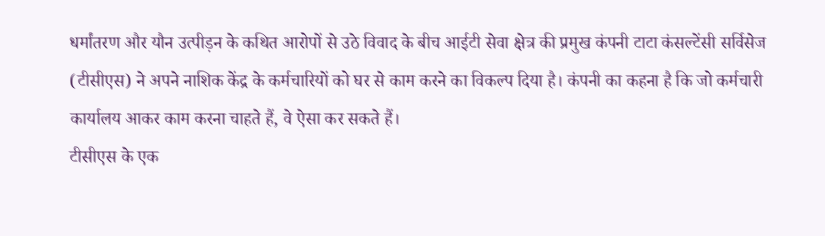धर्मांतरण और यौन उत्पीड़न के कथित आरोपों से उठे विवाद के बीच आईटी सेवा क्षेत्र की प्रमुख कंपनी टाटा कंसल्टेंसी सर्विसेज (टीसीएस) ने अपने नाशिक केंद्र के कर्मचारियों को घर से काम करने का विकल्प दिया है। कंपनी का कहना है कि जो कर्मचारी कार्यालय आकर काम करना चाहते हैं, वे ऐसा कर सकते हैं।
टीसीएस के एक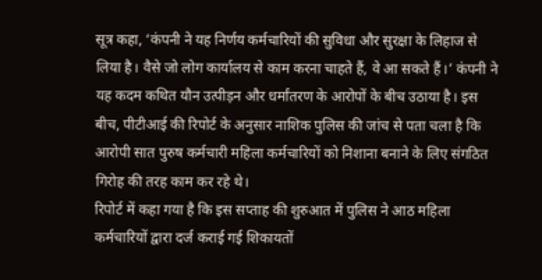सूत्र कहा, ‘कंपनी ने यह निर्णय कर्मचारियों की सुविधा और सुरक्षा के लिहाज से लिया है। वैसे जो लोग कार्यालय से काम करना चाहते हैं, वे आ सकते हैं।’ कंपनी ने यह कदम कथित यौन उत्पीड़न और धर्मांतरण के आरोपों के बीच उठाया है। इस बीच, पीटीआई की रिपोर्ट के अनुसार नाशिक पुलिस की जांच से पता चला है कि आरोपी सात पुरुष कर्मचारी महिला कर्मचारियों को निशाना बनाने के लिए संगठित गिरोह की तरह काम कर रहे थे।
रिपोर्ट में कहा गया है कि इस सप्ताह की शुरुआत में पुलिस ने आठ महिला कर्मचारियों द्वारा दर्ज कराई गई शिकायतों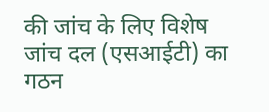की जांच के लिए विशेष जांच दल (एसआईटी) का गठन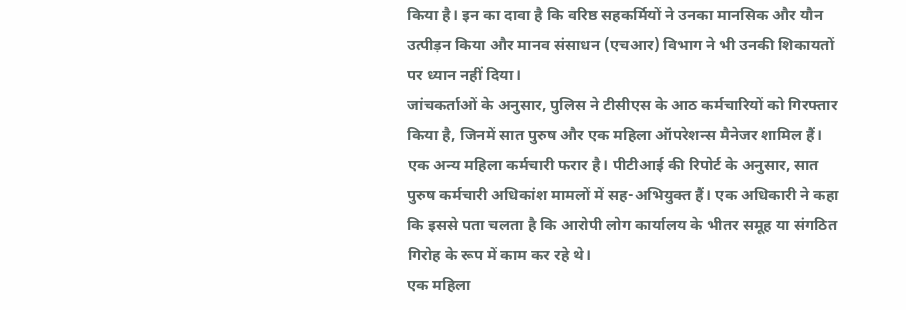किया है। इन का दावा है कि वरिष्ठ सहकर्मियों ने उनका मानसिक और यौन उत्पीड़न किया और मानव संसाधन (एचआर) विभाग ने भी उनकी शिकायतों पर ध्यान नहीं दिया।
जांचकर्ताओं के अनुसार, पुलिस ने टीसीएस के आठ कर्मचारियों को गिरफ्तार किया है, जिनमें सात पुरुष और एक महिला ऑपरेशन्स मैनेजर शामिल हैं। एक अन्य महिला कर्मचारी फरार है। पीटीआई की रिपोर्ट के अनुसार, सात पुरुष कर्मचारी अधिकांश मामलों में सह-अभियुक्त हैं। एक अधिकारी ने कहा कि इससे पता चलता है कि आरोपी लोग कार्यालय के भीतर समूह या संगठित गिरोह के रूप में काम कर रहे थे।
एक महिला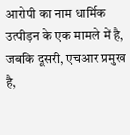आरोपी का नाम धार्मिक उत्पीड़न के एक मामले में है, जबकि दूसरी, एचआर प्रमुख है,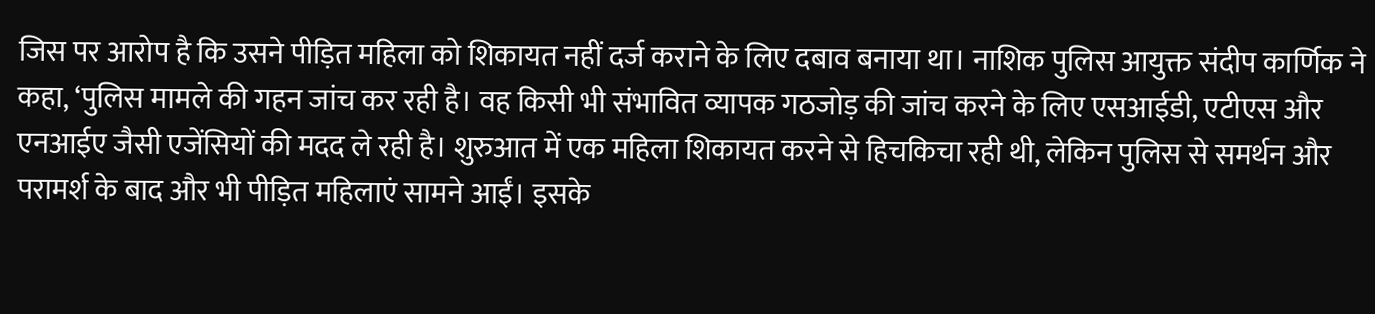जिस पर आरोप है कि उसने पीड़ित महिला को शिकायत नहीं दर्ज कराने के लिए दबाव बनाया था। नाशिक पुलिस आयुक्त संदीप कार्णिक ने कहा, ‘पुलिस मामले की गहन जांच कर रही है। वह किसी भी संभावित व्यापक गठजोड़ की जांच करने के लिए एसआईडी, एटीएस और एनआईए जैसी एजेंसियों की मदद ले रही है। शुरुआत में एक महिला शिकायत करने से हिचकिचा रही थी, लेकिन पुलिस से समर्थन और परामर्श के बाद और भी पीड़ित महिलाएं सामने आईं। इसके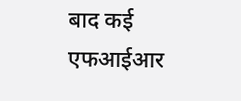बाद कई एफआईआर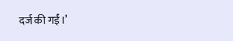दर्ज की गईं।’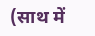(साथ में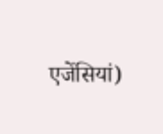एजेंसियां)